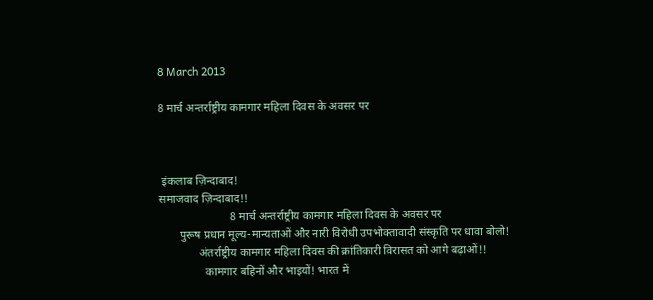8 March 2013

8 मार्च अन्तर्राष्ट्रीय कामगार महिला दिवस के अवसर पर



 इंकलाब ज़िन्दाबाद!                                                                                                                                          समाजवाद ज़िन्दाबाद!!
                         8 मार्च अन्तर्राष्ट्रीय कामगार महिला दिवस के अवसर पर
       पुरूष प्रधान मूल्य-मान्यताओं और नारी विरोधी उपभोक्तावादी संस्कृति पर धावा बोलो!
              अंतर्राष्ट्रीय कामगार महिला दिवस की क्रांतिकारी विरासत को आगे बढ़ाओं!!
                कामगार बहिनों और भाइयों! भारत में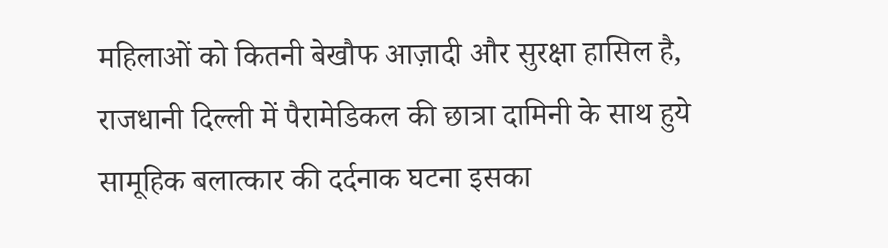महिलाओं को कितनी बेखौफ आज़ादी और सुरक्षा हासिल है, राजधानी दिल्ली में पैरामेडिकल की छात्रा दामिनी के साथ हुये सामूहिक बलात्कार की दर्दनाक घटना इसका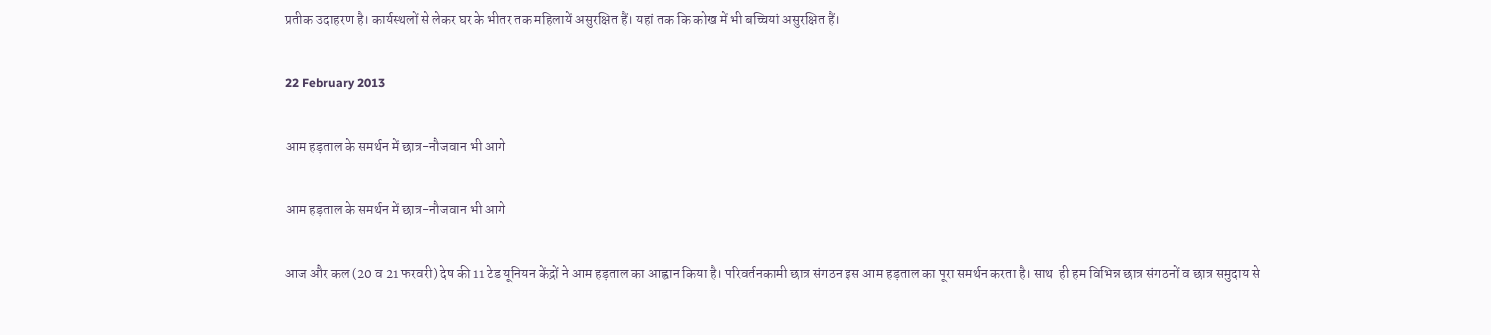प्रतीक उदाहरण है। कार्यस्थलों से लेकर घर के भीतर तक महिलायें असुरक्षित हैं। यहां तक कि कोख में भी बच्चियां असुरक्षित हैं।

22 February 2013

आम हड़ताल के समर्थन में छात्र-नौजवान भी आगे

आम हड़ताल के समर्थन में छात्र-नौजवान भी आगे

आज और कल (20 व 21 फरवरी) देष की 11 टेड यूनियन केंद्रों ने आम हड़ताल का आह्वान किया है। परिवर्तनकामी छात्र संगठन इस आम हड़ताल का पूरा समर्थन करता है। साथ  ही हम विभिन्न छात्र संगठनों व छात्र समुदाय से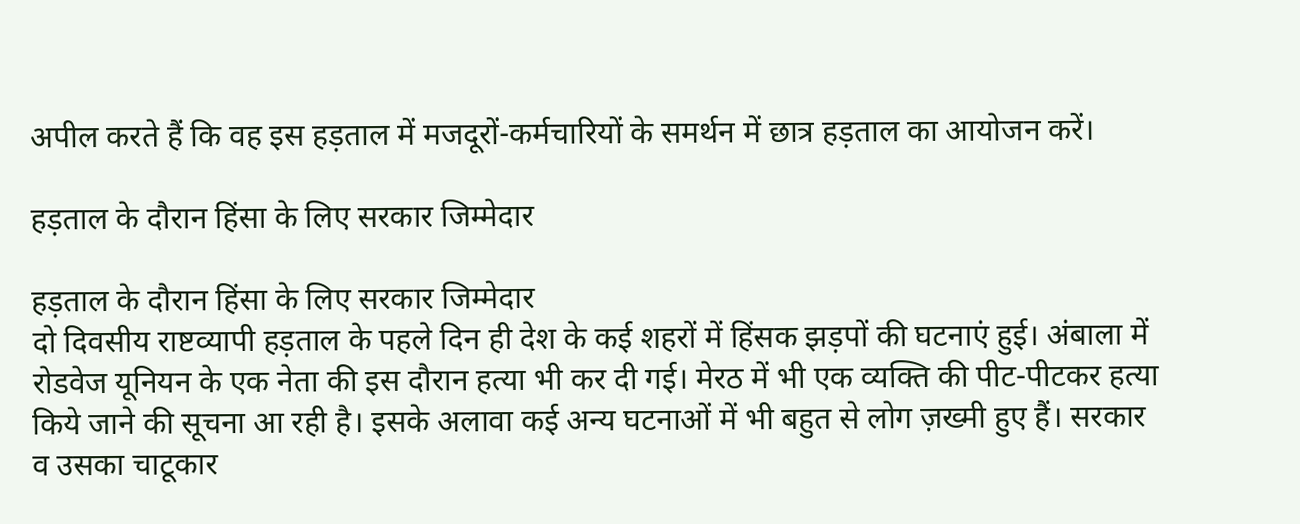अपील करते हैं कि वह इस हड़ताल में मजदूरों-कर्मचारियों के समर्थन में छात्र हड़ताल का आयोजन करें।

हड़ताल के दौरान हिंसा के लिए सरकार जिम्मेदार

हड़ताल के दौरान हिंसा के लिए सरकार जिम्मेदार
दो दिवसीय राष्टव्यापी हड़ताल के पहले दिन ही देश के कई शहरों में हिंसक झड़पों की घटनाएं हुई। अंबाला में रोडवेज यूनियन के एक नेता की इस दौरान हत्या भी कर दी गई। मेरठ में भी एक व्यक्ति की पीट-पीटकर हत्या किये जाने की सूचना आ रही है। इसके अलावा कई अन्य घटनाओं में भी बहुत से लोग ज़ख्मी हुए हैं। सरकार व उसका चाटूकार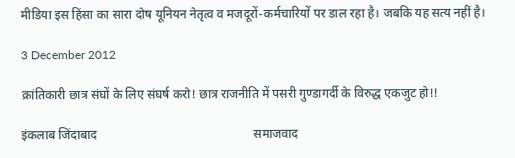मीडिया इस हिंसा का सारा दोष यूनियन नेतृत्व व मजदूरों-कर्मचारियों पर डाल रहा है। जबकि यह सत्य नहीं है।

3 December 2012

क्रांतिकारी छात्र संघों के लिए संघर्ष करो! छात्र राजनीति में पसरी गुण्डागर्दी के विरुद्ध एकजुट हो!!

इंकलाब जिंदाबाद                                                  समाजवाद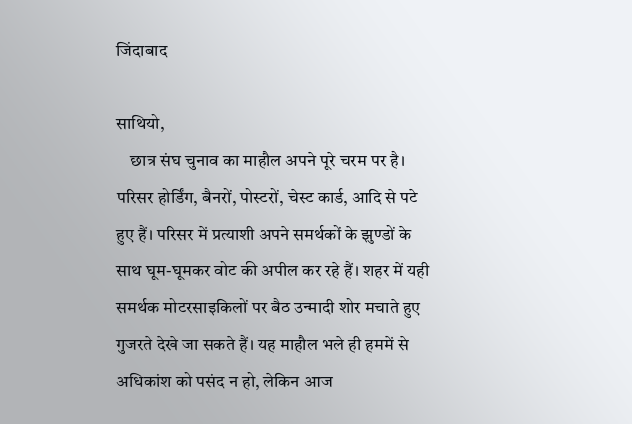जिंदाबाद

साथियो,
    छात्र संघ चुनाव का माहौल अपने पूरे चरम पर है। परिसर होर्डिंग, बैनरों, पोस्टरों, चेस्ट कार्ड, आदि से पटे हुए हैं। परिसर में प्रत्याशी अपने समर्थकों के झुण्डों के साथ घूम-घूमकर वोट की अपील कर रहे हैं। शहर में यही समर्थक मोटरसाइकिलों पर बैठ उन्मादी शोर मचाते हुए गुजरते देखे जा सकते हैं। यह माहौल भले ही हममें से अधिकांश को पसंद न हो, लेकिन आज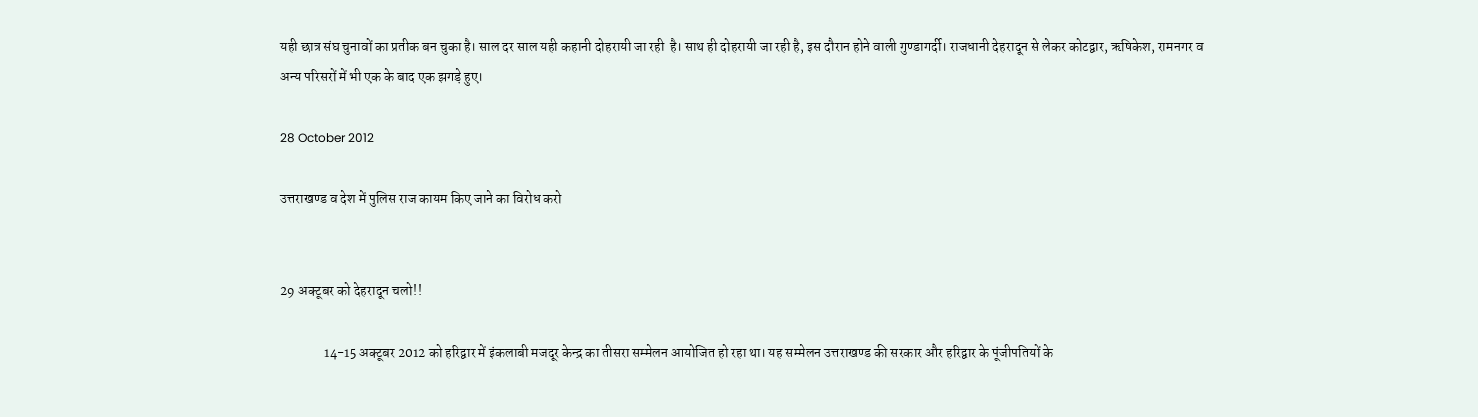यही छात्र संघ चुनावों का प्रतीक बन चुका है। साल दर साल यही कहानी दोहरायी जा रही  है। साथ ही दोहरायी जा रही है, इस दौरान होने वाली गुण्डागर्दी। राजधानी देहरादून से लेकर कोटद्वार, ऋषिकेश, रामनगर व अन्य परिसरों में भी एक के बाद एक झगड़े हुए।

28 October 2012

उत्तराखण्ड व देश में पुलिस राज कायम किए जाने का विरोध करो


29 अक्टूबर को देहरादून चलो!!

                14-15 अक्टूबर 2012 को हरिद्वार में इंकलाबी मजदूर केन्द्र का तीसरा सम्मेलन आयोजित हो रहा था। यह सम्मेलन उत्तराखण्ड की सरकार और हरिद्वार के पूंजीपतियों के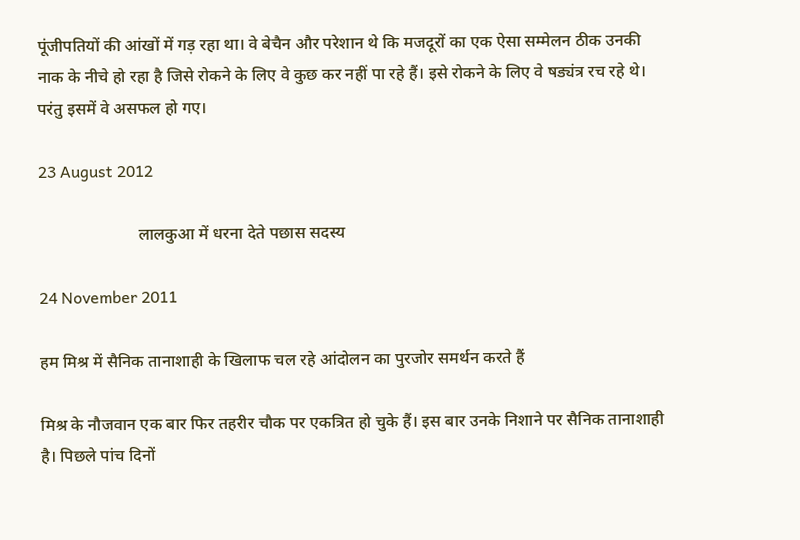पूंजीपतियों की आंखों में गड़ रहा था। वे बेचैन और परेशान थे कि मजदूरों का एक ऐसा सम्मेलन ठीक उनकी नाक के नीचे हो रहा है जिसे रोकने के लिए वे कुछ कर नहीं पा रहे हैं। इसे रोकने के लिए वे षड्यंत्र रच रहे थे। परंतु इसमें वे असफल हो गए।

23 August 2012

                        लालकुआ में धरना देते पछास सदस्य

24 November 2011

हम मिश्र में सैनिक तानाशाही के खिलाफ चल रहे आंदोलन का पुरजोर समर्थन करते हैं

मिश्र के नौजवान एक बार फिर तहरीर चौक पर एकत्रित हो चुके हैं। इस बार उनके निशाने पर सैनिक तानाशाही है। पिछले पांच दिनों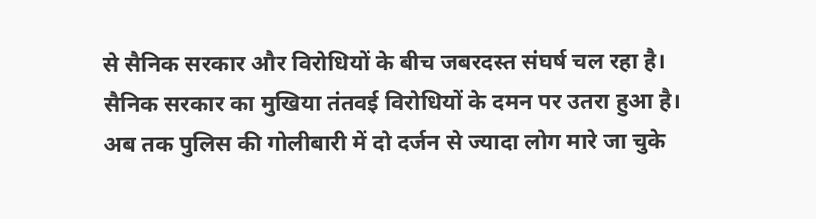से सैनिक सरकार और विरोधियों के बीच जबरदस्त संघर्ष चल रहा है। सैनिक सरकार का मुखिया तंतवई विरोधियों के दमन पर उतरा हुआ है। अब तक पुलिस की गोलीबारी में दो दर्जन से ज्यादा लोग मारे जा चुके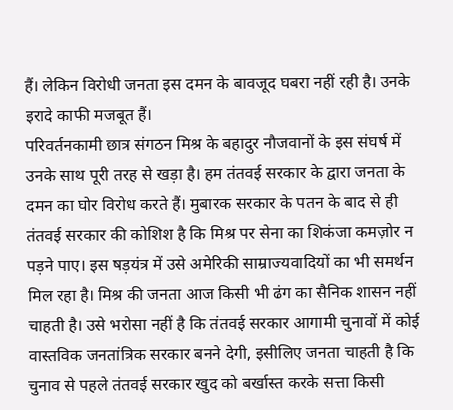हैं। लेकिन विरोधी जनता इस दमन के बावजूद घबरा नहीं रही है। उनके इरादे काफी मजबूत हैं।
परिवर्तनकामी छात्र संगठन मिश्र के बहादुर नौजवानों के इस संघर्ष में उनके साथ पूरी तरह से खड़ा है। हम तंतवई सरकार के द्वारा जनता के दमन का घोर विरोध करते हैं। मुबारक सरकार के पतन के बाद से ही तंतवई सरकार की कोशिश है कि मिश्र पर सेना का शिकंजा कमज़ोर न पड़ने पाए। इस षड़यंत्र में उसे अमेरिकी साम्राज्यवादियों का भी समर्थन मिल रहा है। मिश्र की जनता आज किसी भी ढंग का सैनिक शासन नहीं चाहती है। उसे भरोसा नहीं है कि तंतवई सरकार आगामी चुनावों में कोई वास्तविक जनतांत्रिक सरकार बनने देगी, इसीलिए जनता चाहती है कि चुनाव से पहले तंतवई सरकार खुद को बर्खास्त करके सत्ता किसी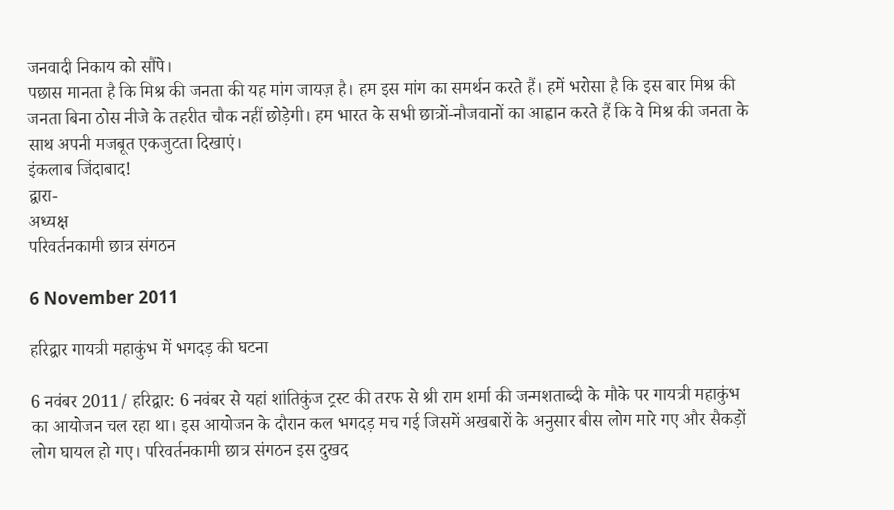जनवादी निकाय को सौंपे।
पछास मानता है कि मिश्र की जनता की यह मांग जायज़ है। हम इस मांग का समर्थन करते हैं। हमें भरोसा है कि इस बार मिश्र की जनता बिना ठोस नीजे के तहरीत चौक नहीं छोड़ेगी। हम भारत के सभी छात्रों-नौजवानों का आह्वान करते हैं कि वे मिश्र की जनता के साथ अपनी मजबूत एकजुटता दिखाएं।
इंकलाब जिंदाबाद!
द्वारा-
अध्यक्ष
परिवर्तनकामी छात्र संगठन

6 November 2011

हरिद्वार गायत्री महाकुंभ में भगदड़ की घटना

6 नवंबर 2011/ हरिद्वार: 6 नवंबर से यहां शांतिकुंज ट्रस्ट की तरफ से श्री राम शर्मा की जन्मशताब्दी के मौके पर गायत्री महाकुंभ का आयोजन चल रहा था। इस आयोजन के दौरान कल भगदड़ मच गई जिसमें अखबारों के अनुसार बीस लोग मारे गए और सैकड़ों लोग घायल हो गए। परिवर्तनकामी छात्र संगठन इस दुखद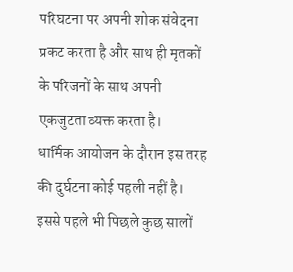परिघटना पर अपनी शोक संवेदना प्रकट करता है और साथ ही मृतकों के परिजनों के साथ अपनी एकजुटता व्यक्त करता है।
धार्मिक आयोजन के दौरान इस तरह की दुर्घटना कोई पहली नहीं है। इससे पहले भी पिछले कुछ सालों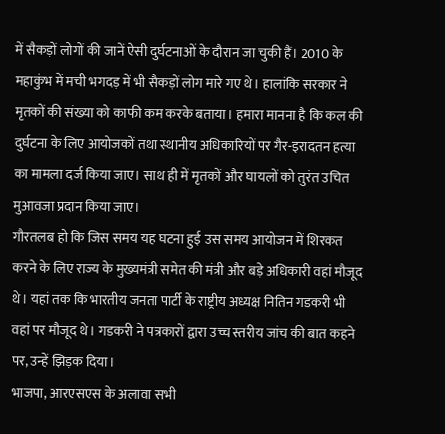में सैकड़ों लोगों की जानें ऐसी दुर्घटनाओं के दौरान जा चुकी हैं। 2010 के महाकुंभ में मची भगदड़ में भी सैकड़ों लोग मारे गए थे। हालांकि सरकार ने मृतकों की संख्या को काफी कम करके बताया। हमारा मानना है कि कल की दुर्घटना के लिए आयोजकों तथा स्थानीय अधिकारियों पर गैर-इरादतन हत्या का मामला दर्ज किया जाए। साथ ही में मृतकों और घायलों को तुरंत उचित मुआवजा प्रदान किया जाए।
गौरतलब हो कि जिस समय यह घटना हुई उस समय आयोजन में शिरकत करने के लिए राज्य के मुख्यमंत्री समेत की मंत्री और बड़े अधिकारी वहां मौजूद थे। यहां तक कि भारतीय जनता पार्टी के राष्ट्रीय अध्यक्ष नितिन गडकरी भी वहां पर मौजूद थे। गडकरी ने पत्रकारों द्वारा उच्च स्तरीय जांच की बात कहने पर, उन्हें झिड़क दिया।
भाजपा, आरएसएस के अलावा सभी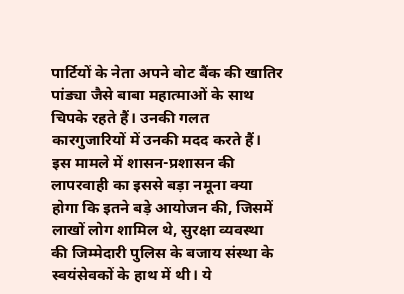पार्टियों के नेता अपने वोट बैंक की खातिर पांड्या जैसे बाबा महात्माओं के साथ चिपके रहते हैं। उनकी गलत कारगुजारियों में उनकी मदद करते हैं। इस मामले में शासन-प्रशासन की लापरवाही का इससे बड़ा नमूना क्या होगा कि इतने बड़े आयोजन की, जिसमें लाखों लोग शामिल थे, सुरक्षा व्यवस्था की जिम्मेदारी पुलिस के बजाय संस्था के स्वयंसेवकों के हाथ में थी। ये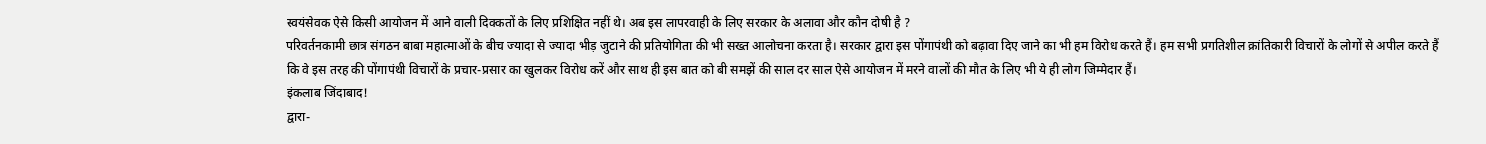स्वयंसेवक ऐसे किसी आयोजन में आने वाली दिक्कतों के लिए प्रशिक्षित नहीं थे। अब इस लापरवाही के लिए सरकार के अलावा और कौन दोषी है ?
परिवर्तनकामी छात्र संगठन बाबा महात्माओं के बीच ज्यादा से ज्यादा भीड़ जुटाने की प्रतियोगिता की भी सख्त आलोचना करता है। सरकार द्वारा इस पोंगापंथी को बढ़ावा दिए जाने का भी हम विरोध करते हैं। हम सभी प्रगतिशील क्रांतिकारी विचारों के लोगों से अपील करते हैं कि वे इस तरह की पोंगापंथी विचारों के प्रचार-प्रसार का खुलकर विरोध करें और साथ ही इस बात को बी समझें की साल दर साल ऐसे आयोजन में मरने वालों की मौत के लिए भी ये ही लोग जिम्मेदार हैं।
इंकलाब जिंदाबाद!
द्वारा-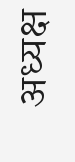अध्यक्ष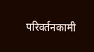परिवर्तनकामी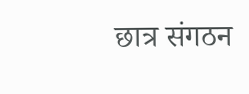छात्र संगठन